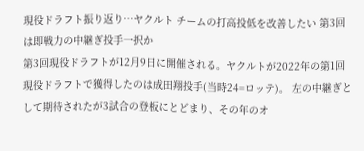現役ドラフト振り返り…ヤクルト チームの打高投低を改善したい 第3回は即戦力の中継ぎ投手一択か
第3回現役ドラフトが12月9日に開催される。ヤクルトが2022年の第1回現役ドラフトで獲得したのは成田翔投手(当時24=ロッテ)。 左の中継ぎとして期待されたが3試合の登板にとどまり、その年のオ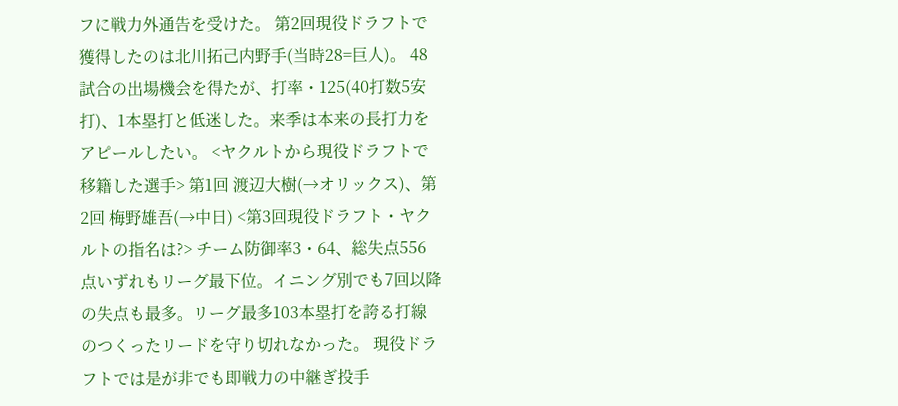フに戦力外通告を受けた。 第2回現役ドラフトで獲得したのは北川拓己内野手(当時28=巨人)。 48試合の出場機会を得たが、打率・125(40打数5安打)、1本塁打と低迷した。来季は本来の長打力をアピールしたい。 <ヤクルトから現役ドラフトで移籍した選手> 第1回 渡辺大樹(→オリックス)、第2回 梅野雄吾(→中日) <第3回現役ドラフト・ヤクルトの指名は?> チーム防御率3・64、総失点556点いずれもリーグ最下位。イニング別でも7回以降の失点も最多。リーグ最多103本塁打を誇る打線のつくったリードを守り切れなかった。 現役ドラフトでは是が非でも即戦力の中継ぎ投手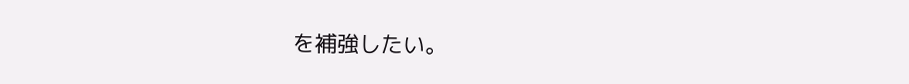を補強したい。